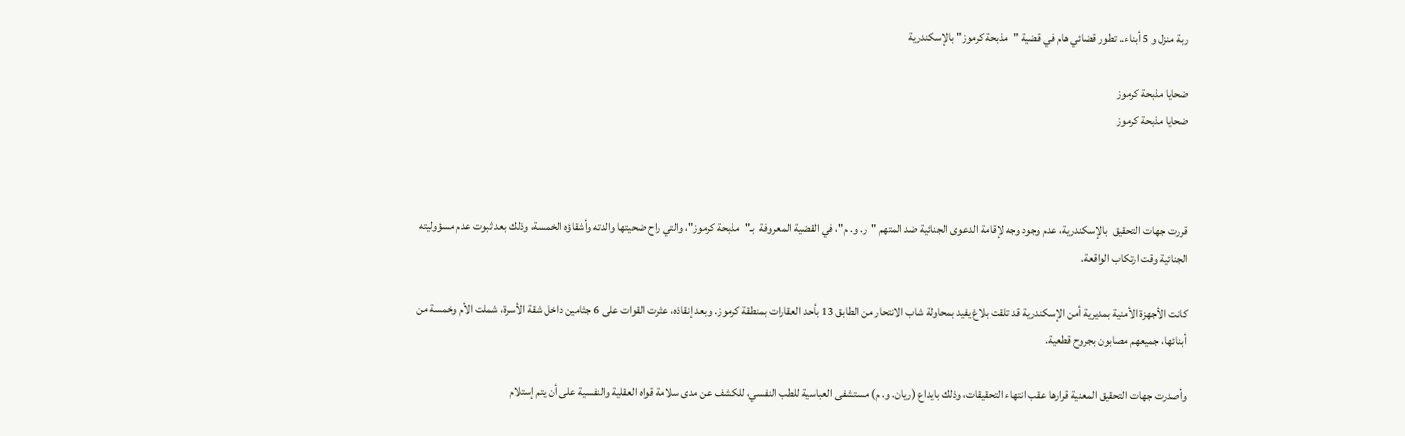ربة منزل و 5 أبناء.. تطور قضائي هام في قضية "مذبحة كرموز" بالإسكندرية

ضحايا مذبحة كرموز
ضحايا مذبحة كرموز



قررت جهات التحقيق  بالإسكندرية، عدم وجود وجه لإقامة الدعوى الجنائية ضد المتهم "ر. و. م"، في القضية المعروفة  بـ"مذبحة كرموز"، والتي راح ضحيتها والدته وأشقاؤه الخمسة، وذلك بعد ثبوت عدم مسؤوليته الجنائية وقت ارتكاب الواقعة.

كانت الأجهزة الأمنية بمديرية أمن الإسكندرية قد تلقت بلاغ يفيد بمحاولة شاب الانتحار من الطابق 13 بأحد العقارات بمنطقة كرموز. وبعد إنقاذه، عثرت القوات على 6 جثامين داخل شقة الأسرة، شملت الأم وخمسة من أبنائها، جميعهم مصابون بجروح قطعية.

وأصدرت جهات التحقيق المعنية قرارها عقب انتهاء التحقيقات، وذلك بايداع (ريان. و. م) مستشفى العباسية للطب النفسي، للكشف عن مدى سلامة قواه العقلية والنفسية على أن يتم إستلام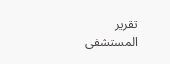تقرير المستشفى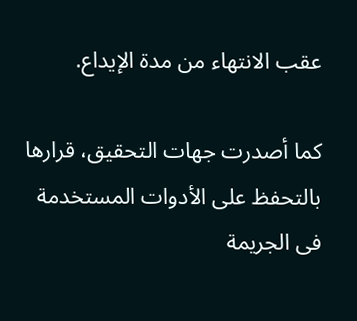عقب الانتهاء من مدة الإيداع.

كما أصدرت جهات التحقيق، قرارها بالتحفظ على الأدوات المستخدمة فى الجريمة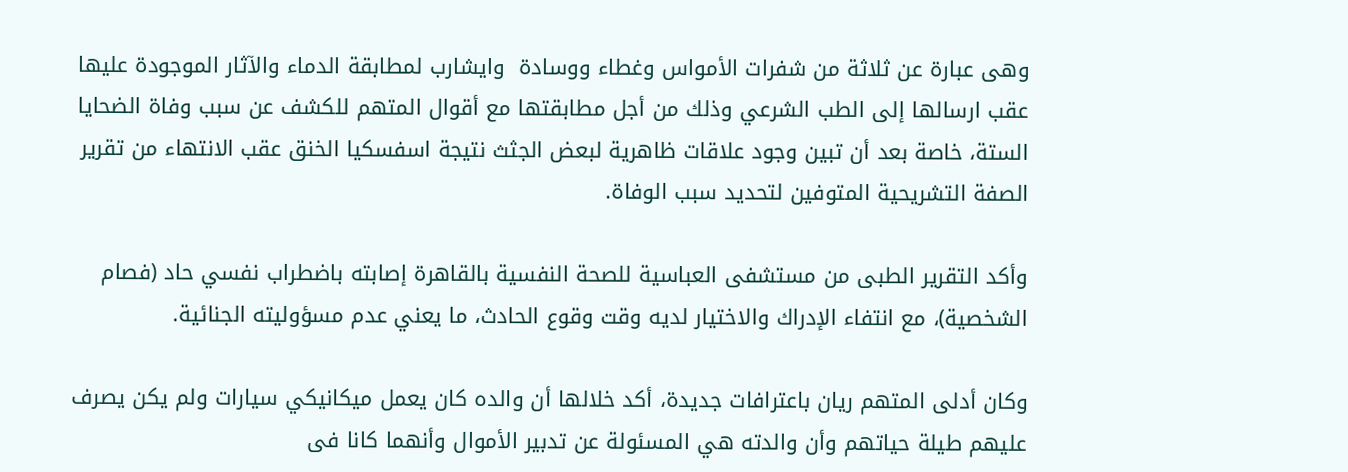وهى عبارة عن ثلاثة من شفرات الأمواس وغطاء ووسادة  وايشارب لمطابقة الدماء والآثار الموجودة عليها عقب ارسالها إلى الطب الشرعي وذلك من أجل مطابقتها مع أقوال المتهم للكشف عن سبب وفاة الضحايا الستة، خاصة بعد أن تبين وجود علاقات ظاهرية لبعض الجثث نتيجة اسفسكيا الخنق عقب الانتهاء من تقرير الصفة التشريحية المتوفين لتحديد سبب الوفاة.

وأكد التقرير الطبى من مستشفى العباسية للصحة النفسية بالقاهرة إصابته باضطراب نفسي حاد (فصام الشخصية)، مع انتفاء الإدراك والاختيار لديه وقت وقوع الحادث، ما يعني عدم مسؤوليته الجنائية.

وكان أدلى المتهم ريان باعترافات جديدة، أكد خلالها أن والده كان يعمل ميكانيكي سيارات ولم يكن يصرف عليهم طيلة حياتهم وأن والدته هي المسئولة عن تدبير الأموال وأنهما كانا فى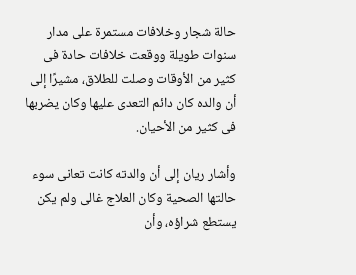حالة شجار وخلافات مستمرة على مدار سنوات طويلة ووقعت خلافات حادة فى كثير من الأوقات وصلت للطلاق، مشيرًا إلى أن والده كان دائم التعدى عليها وكان يضربها فى كثير من الأحيان.

وأشار ريان إلى أن والدته كانت تعانى سوء حالتها الصحية وكان العلاج غالى ولم يكن يستطع شراؤه، وأن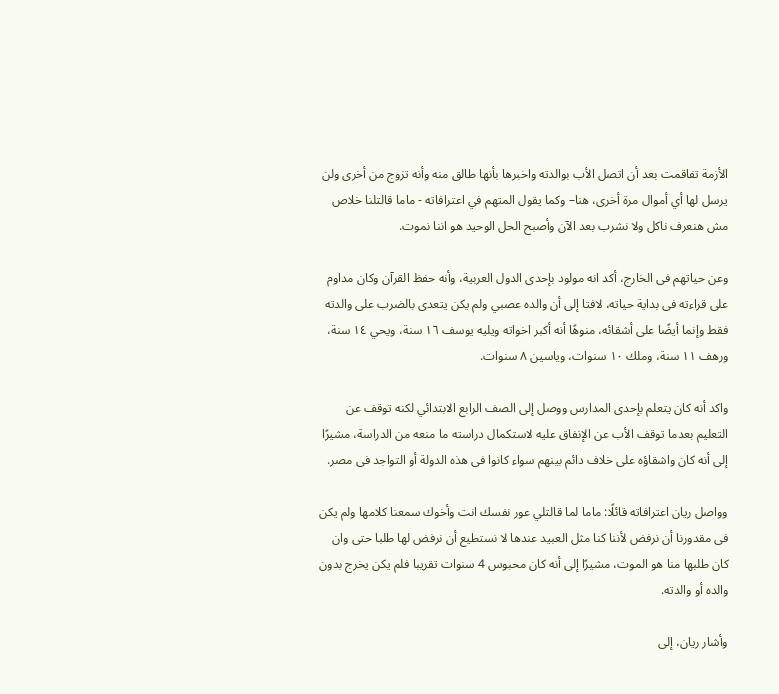الأزمة تفاقمت بعد أن اتصل الأب بوالدته واخبرها بأنها طالق منه وأنه تزوج من أخرى ولن يرسل لها أي أموال مرة أخرى، هنا– وكما يقول المتهم في اعترافاته - ماما قالتلنا خلاص مش هنعرف ناكل ولا نشرب بعد الآن وأصبح الحل الوحيد هو اننا نموت.

وعن حياتهم فى الخارج، أكد انه مولود بإحدى الدول العربية، وأنه حفظ القرآن وكان مداوم على قراءته فى بداية حياته، لافتا إلى أن والده عصبي ولم يكن يتعدى بالضرب على والدته فقط وإنما أيضًا على أشقائه، منوهًا أنه أكبر اخواته ويليه يوسف ١٦ سنة، ويحي ١٤ سنة، ورهف ١١ سنة، وملك ١٠ سنوات، وياسين ٨ سنوات.

واكد أنه كان يتعلم بإحدى المدارس ووصل إلى الصف الرابع الابتدائي لكنه توقف عن التعليم بعدما توقف الأب عن الإنفاق عليه لاستكمال دراسته ما منعه من الدراسة، مشيرًا إلى أنه كان واشقاؤه على خلاف دائم بينهم سواء كانوا فى هذه الدولة أو التواجد فى مصر.

وواصل ريان اعترافاته قائلًا: ماما لما قالتلي عور نفسك انت وأخوك سمعنا كلامها ولم يكن فى مقدورنا أن نرفض لأننا كنا مثل العبيد عندها لا نستطيع أن نرفض لها طلبا حتى وان كان طلبها منا هو الموت، مشيرًا إلى أنه كان محبوس 4 سنوات تقريبا فلم يكن يخرج بدون والده أو والدته.

وأشار ريان، إلى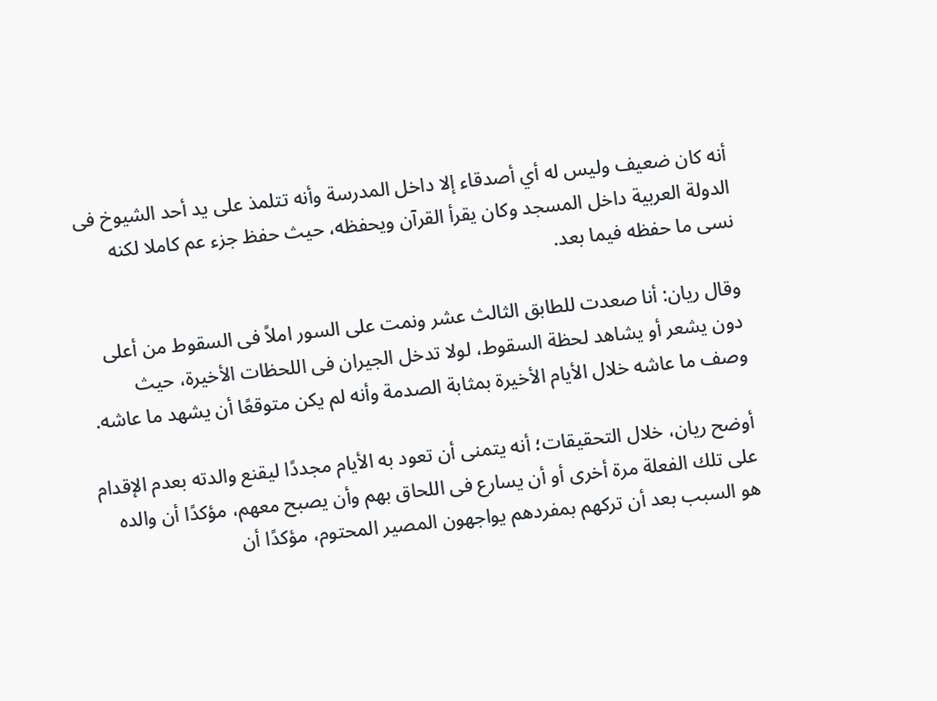أنه كان ضعيف وليس له أي أصدقاء إلا داخل المدرسة وأنه تتلمذ على يد أحد الشيوخ فى الدولة العربية داخل المسجد وكان يقرأ القرآن ويحفظه، حيث حفظ جزء عم كاملا لكنه نسى ما حفظه فيما بعد.

وقال ريان: أنا صعدت للطابق الثالث عشر ونمت على السور املاً فى السقوط من أعلى دون يشعر أو يشاهد لحظة السقوط، لولا تدخل الجيران فى اللحظات الأخيرة، حيث وصف ما عاشه خلال الأيام الأخيرة بمثابة الصدمة وأنه لم يكن متوقعًا أن يشهد ما عاشه.

أوضح ريان، خلال التحقيقات؛ أنه يتمنى أن تعود به الأيام مجددًا ليقنع والدته بعدم الإقدام على تلك الفعلة مرة أخرى أو أن يسارع فى اللحاق بهم وأن يصبح معهم، مؤكدًا أن والده هو السبب بعد أن تركهم بمفردهم يواجهون المصير المحتوم، مؤكدًا أن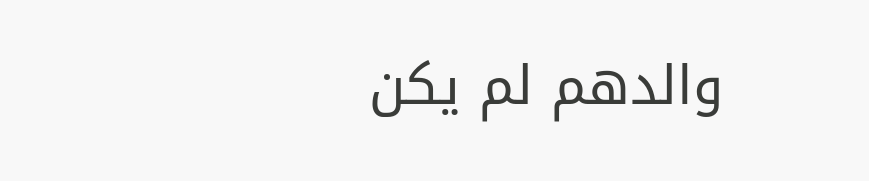والدهم لم يكن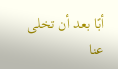أبًا بعد أن تخلى عنا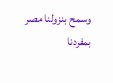وسمح بنزولنا مصر بمفردنا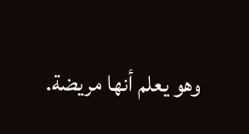وهو يعلم أنها مريضة.